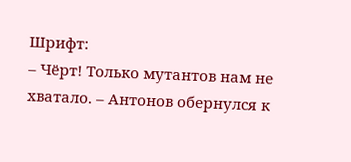Шрифт:
– Чёрт! Только мутантов нам не хватало. – Антонов обернулся к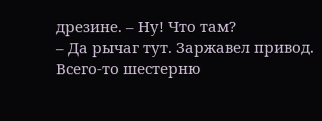дрезине. – Ну! Что там?
– Да рычаг тут. Заржавел привод. Всего-то шестерню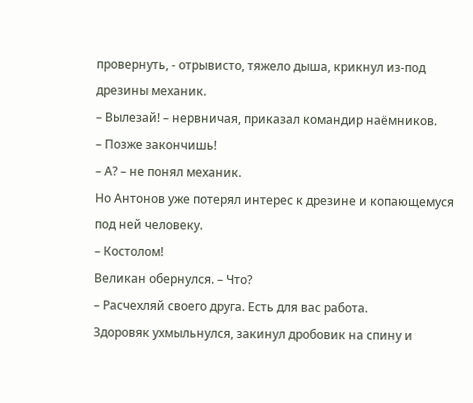провернуть, - отрывисто, тяжело дыша, крикнул из-под дрезины механик.
– Вылезай! – нервничая, приказал командир наёмников.
– Позже закончишь!
– А? – не понял механик.
Но Антонов уже потерял интерес к дрезине и копающемуся под ней человеку.
– Костолом!
Великан обернулся. – Что?
– Расчехляй своего друга. Есть для вас работа.
Здоровяк ухмыльнулся, закинул дробовик на спину и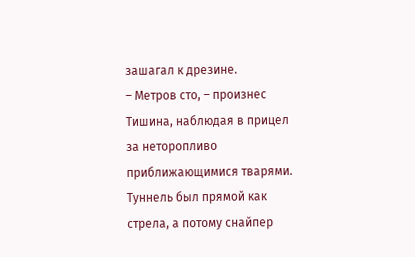зашагал к дрезине.
– Метров сто, – произнес Тишина, наблюдая в прицел за неторопливо приближающимися тварями.
Туннель был прямой как стрела, а потому снайпер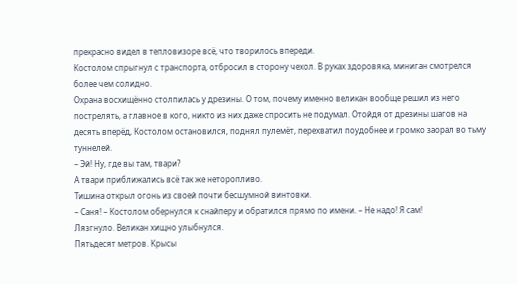прекрасно видел в тепловизоре всё, что творилось впереди.
Костолом спрыгнул с транспорта, отбросил в сторону чехол. В руках здоровяка, миниган смотрелся более чем солидно.
Охрана восхищённо столпилась у дрезины. О том, почему именно великан вообще решил из него пострелять, а главное в кого, никто из них даже спросить не подумал. Отойдя от дрезины шагов на десять вперёд, Костолом остановился, поднял пулемёт, перехватил поудобнее и громко заорал во тьму туннелей.
– Эй! Ну, где вы там, твари?
А твари приближались всё так же неторопливо.
Тишина открыл огонь из своей почти бесшумной винтовки.
– Саня! – Костолом обернулся к снайперу и обратился прямо по имени. – Не надо! Я сам!
Лязгнуло. Великан хищно улыбнулся.
Пятьдесят метров. Крысы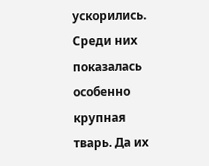ускорились.
Среди них показалась особенно крупная тварь. Да их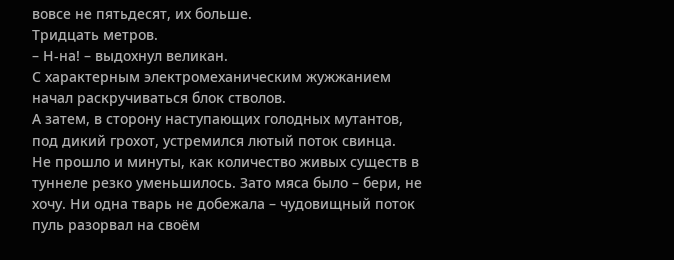вовсе не пятьдесят, их больше.
Тридцать метров.
– Н-на! – выдохнул великан.
С характерным электромеханическим жужжанием начал раскручиваться блок стволов.
А затем, в сторону наступающих голодных мутантов, под дикий грохот, устремился лютый поток свинца.
Не прошло и минуты, как количество живых существ в туннеле резко уменьшилось. Зато мяса было – бери, не хочу. Ни одна тварь не добежала – чудовищный поток пуль разорвал на своём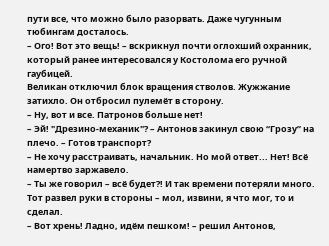пути все, что можно было разорвать. Даже чугунным тюбингам досталось.
– Ого! Вот это вещь! – вскрикнул почти оглохший охранник, который ранее интересовался у Костолома его ручной гаубицей.
Великан отключил блок вращения стволов. Жужжание затихло. Он отбросил пулемёт в сторону.
– Ну, вот и все. Патронов больше нет!
– Эй! "Дрезино-механик"? – Антонов закинул свою “Грозу” на плечо. – Готов транспорт?
– Не хочу расстраивать, начальник. Но мой ответ... Нет! Всё намертво заржавело.
– Ты же говорил – всё будет?! И так времени потеряли много.
Тот развел руки в стороны – мол, извини, я что мог, то и сделал.
– Вот хрень! Ладно, идём пешком! – решил Антонов,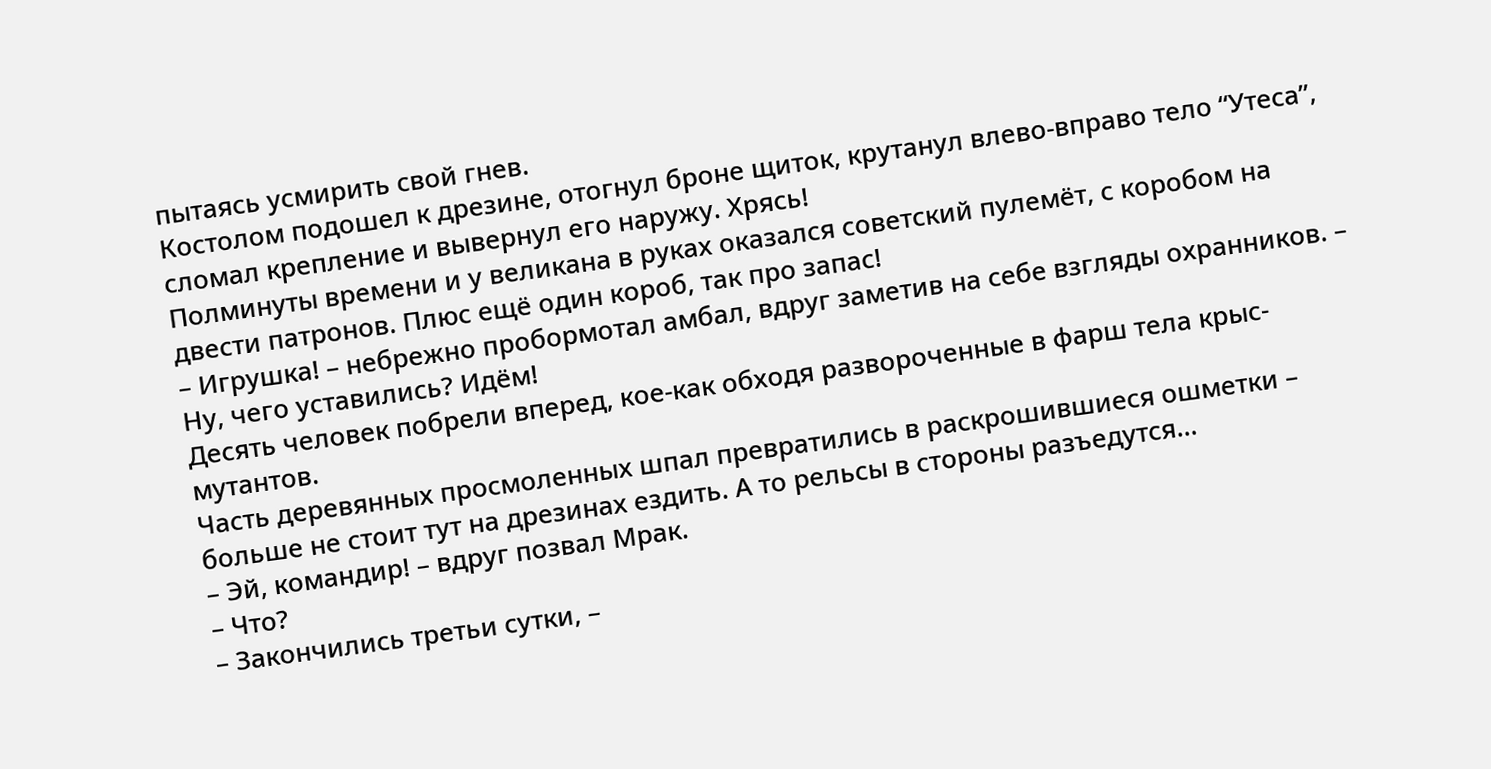пытаясь усмирить свой гнев.
Костолом подошел к дрезине, отогнул броне щиток, крутанул влево-вправо тело “Утеса”, сломал крепление и вывернул его наружу. Хрясь!
Полминуты времени и у великана в руках оказался советский пулемёт, с коробом на двести патронов. Плюс ещё один короб, так про запас!
– Игрушка! – небрежно пробормотал амбал, вдруг заметив на себе взгляды охранников. – Ну, чего уставились? Идём!
Десять человек побрели вперед, кое-как обходя развороченные в фарш тела крыс-мутантов.
Часть деревянных просмоленных шпал превратились в раскрошившиеся ошметки – больше не стоит тут на дрезинах ездить. А то рельсы в стороны разъедутся...
– Эй, командир! – вдруг позвал Мрак.
– Что?
– Закончились третьи сутки, –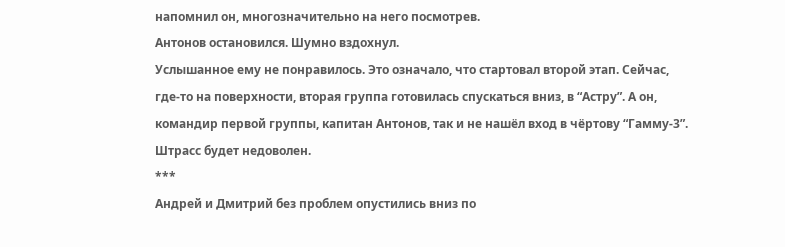напомнил он, многозначительно на него посмотрев.
Антонов остановился. Шумно вздохнул.
Услышанное ему не понравилось. Это означало, что стартовал второй этап. Сейчас, где-то на поверхности, вторая группа готовилась спускаться вниз, в “Астру”. А он, командир первой группы, капитан Антонов, так и не нашёл вход в чёртову “Гамму-3”. Штрасс будет недоволен.
***
Андрей и Дмитрий без проблем опустились вниз по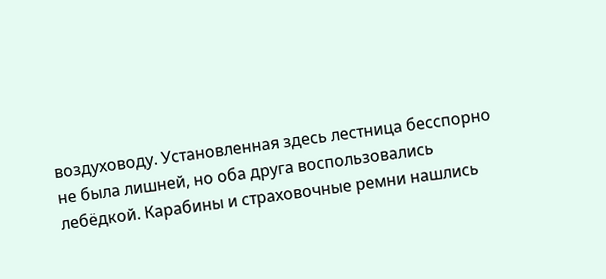воздуховоду. Установленная здесь лестница бесспорно не была лишней, но оба друга воспользовались лебёдкой. Карабины и страховочные ремни нашлись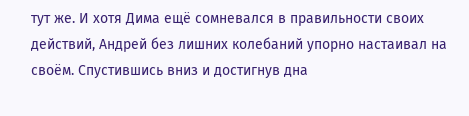тут же. И хотя Дима ещё сомневался в правильности своих действий, Андрей без лишних колебаний упорно настаивал на своём. Спустившись вниз и достигнув дна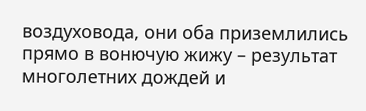воздуховода, они оба приземлились прямо в вонючую жижу – результат многолетних дождей и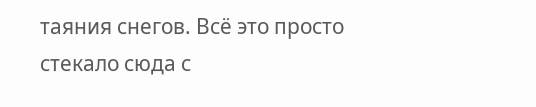таяния снегов. Всё это просто стекало сюда с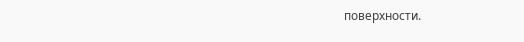поверхности.